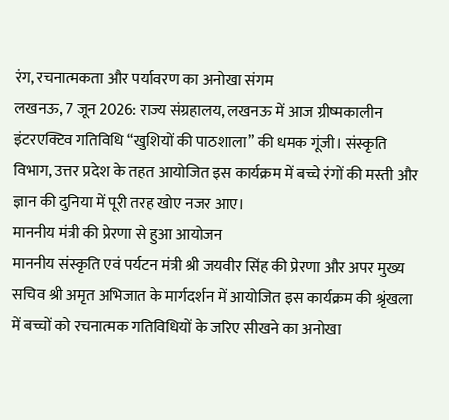रंग, रचनात्मकता और पर्यावरण का अनोखा संगम
लखनऊ, 7 जून 2026: राज्य संग्रहालय, लखनऊ में आज ग्रीष्मकालीन इंटरएक्टिव गतिविधि “खुशियों की पाठशाला” की धमक गूंजी। संस्कृति विभाग, उत्तर प्रदेश के तहत आयोजित इस कार्यक्रम में बच्चे रंगों की मस्ती और ज्ञान की दुनिया में पूरी तरह खोए नजर आए।
माननीय मंत्री की प्रेरणा से हुआ आयोजन
माननीय संस्कृति एवं पर्यटन मंत्री श्री जयवीर सिंह की प्रेरणा और अपर मुख्य सचिव श्री अमृत अभिजात के मार्गदर्शन में आयोजित इस कार्यक्रम की श्रृंखला में बच्चों को रचनात्मक गतिविधियों के जरिए सीखने का अनोखा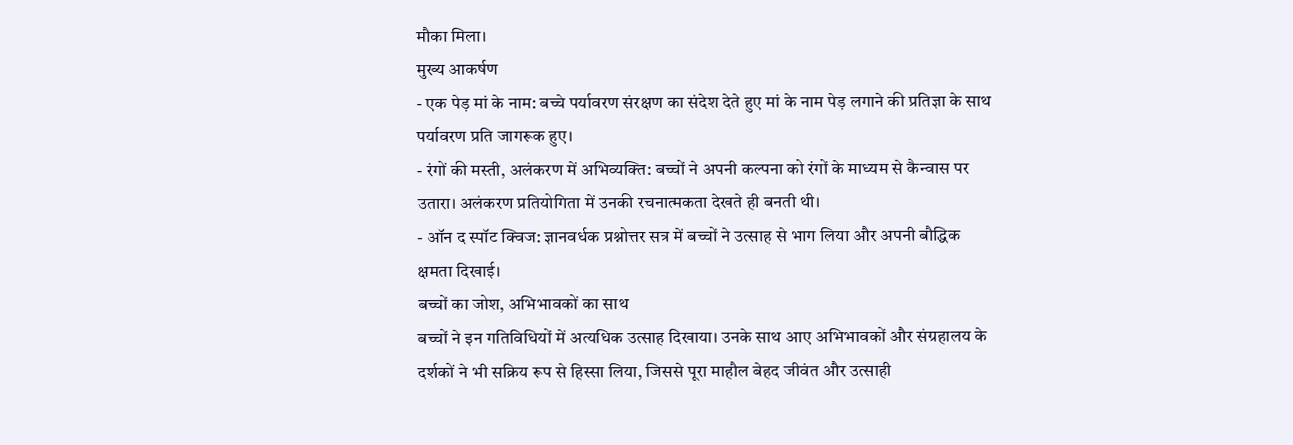मौका मिला।
मुख्य आकर्षण
- एक पेड़ मां के नाम: बच्चे पर्यावरण संरक्षण का संदेश देते हुए मां के नाम पेड़ लगाने की प्रतिज्ञा के साथ पर्यावरण प्रति जागरूक हुए।
- रंगों की मस्ती, अलंकरण में अभिव्यक्ति: बच्चों ने अपनी कल्पना को रंगों के माध्यम से कैन्वास पर उतारा। अलंकरण प्रतियोगिता में उनकी रचनात्मकता देखते ही बनती थी।
- ऑन द स्पॉट क्विज: ज्ञानवर्धक प्रश्नोत्तर सत्र में बच्चों ने उत्साह से भाग लिया और अपनी बौद्धिक क्षमता दिखाई।
बच्चों का जोश, अभिभावकों का साथ
बच्चों ने इन गतिविधियों में अत्यधिक उत्साह दिखाया। उनके साथ आए अभिभावकों और संग्रहालय के दर्शकों ने भी सक्रिय रूप से हिस्सा लिया, जिससे पूरा माहौल बेहद जीवंत और उत्साही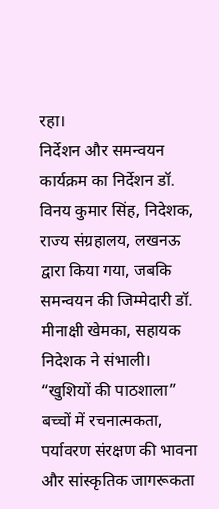रहा।
निर्देशन और समन्वयन
कार्यक्रम का निर्देशन डॉ. विनय कुमार सिंह, निदेशक, राज्य संग्रहालय, लखनऊ द्वारा किया गया, जबकि समन्वयन की जिम्मेदारी डॉ. मीनाक्षी खेमका, सहायक निदेशक ने संभाली।
“खुशियों की पाठशाला” बच्चों में रचनात्मकता, पर्यावरण संरक्षण की भावना और सांस्कृतिक जागरूकता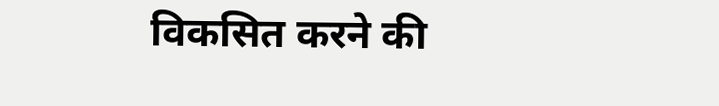विकसित करने की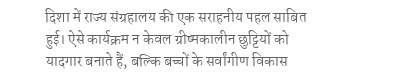दिशा में राज्य संग्रहालय की एक सराहनीय पहल साबित हुई। ऐसे कार्यक्रम न केवल ग्रीष्मकालीन छुट्टियों को यादगार बनाते हैं, बल्कि बच्चों के सर्वांगीण विकास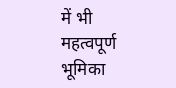में भी महत्वपूर्ण भूमिका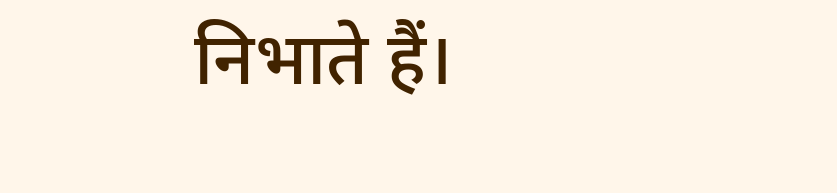निभाते हैं।